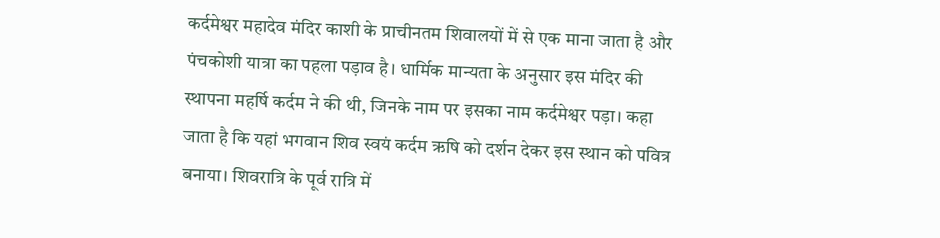कर्दमेश्वर महादेव मंदिर काशी के प्राचीनतम शिवालयों में से एक माना जाता है और पंचकोशी यात्रा का पहला पड़ाव है। धार्मिक मान्यता के अनुसार इस मंदिर की स्थापना महर्षि कर्दम ने की थी, जिनके नाम पर इसका नाम कर्दमेश्वर पड़ा। कहा जाता है कि यहां भगवान शिव स्वयं कर्दम ऋषि को दर्शन देकर इस स्थान को पवित्र बनाया। शिवरात्रि के पूर्व रात्रि में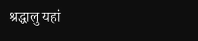श्रद्धालु यहां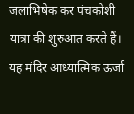जलाभिषेक कर पंचकोशी यात्रा की शुरुआत करते हैं। यह मंदिर आध्यात्मिक ऊर्जा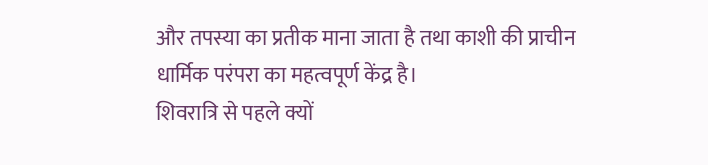और तपस्या का प्रतीक माना जाता है तथा काशी की प्राचीन धार्मिक परंपरा का महत्वपूर्ण केंद्र है।
शिवरात्रि से पहले क्यों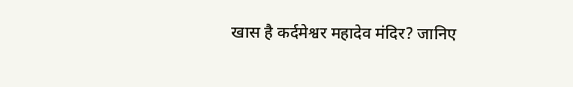खास है कर्दमेश्वर महादेव मंदिर? जानिए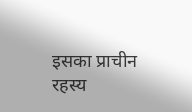इसका प्राचीन रहस्य